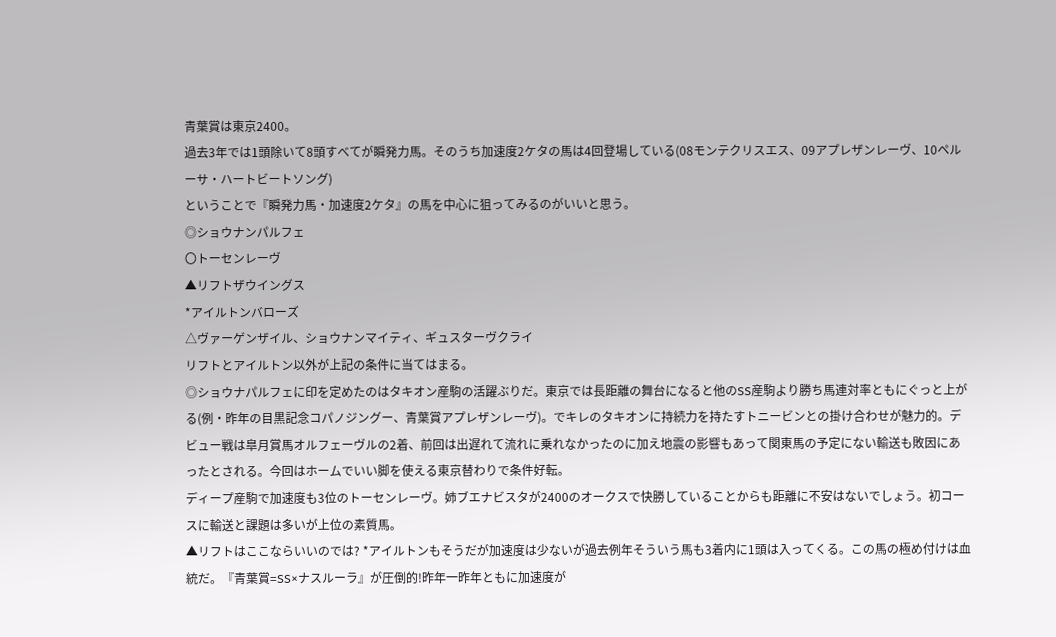青葉賞は東京2400。
過去3年では1頭除いて8頭すべてが瞬発力馬。そのうち加速度2ケタの馬は4回登場している(08モンテクリスエス、09アプレザンレーヴ、10ペルーサ・ハートビートソング)
ということで『瞬発力馬・加速度2ケタ』の馬を中心に狙ってみるのがいいと思う。
◎ショウナンパルフェ
〇トーセンレーヴ
▲リフトザウイングス
*アイルトンバローズ
△ヴァーゲンザイル、ショウナンマイティ、ギュスターヴクライ
リフトとアイルトン以外が上記の条件に当てはまる。
◎ショウナパルフェに印を定めたのはタキオン産駒の活躍ぶりだ。東京では長距離の舞台になると他のSS産駒より勝ち馬連対率ともにぐっと上がる(例・昨年の目黒記念コパノジングー、青葉賞アプレザンレーヴ)。でキレのタキオンに持続力を持たすトニービンとの掛け合わせが魅力的。デビュー戦は皐月賞馬オルフェーヴルの2着、前回は出遅れて流れに乗れなかったのに加え地震の影響もあって関東馬の予定にない輸送も敗因にあったとされる。今回はホームでいい脚を使える東京替わりで条件好転。
ディープ産駒で加速度も3位のトーセンレーヴ。姉ブエナビスタが2400のオークスで快勝していることからも距離に不安はないでしょう。初コースに輸送と課題は多いが上位の素質馬。
▲リフトはここならいいのでは? *アイルトンもそうだが加速度は少ないが過去例年そういう馬も3着内に1頭は入ってくる。この馬の極め付けは血統だ。『青葉賞=SS×ナスルーラ』が圧倒的!昨年一昨年ともに加速度が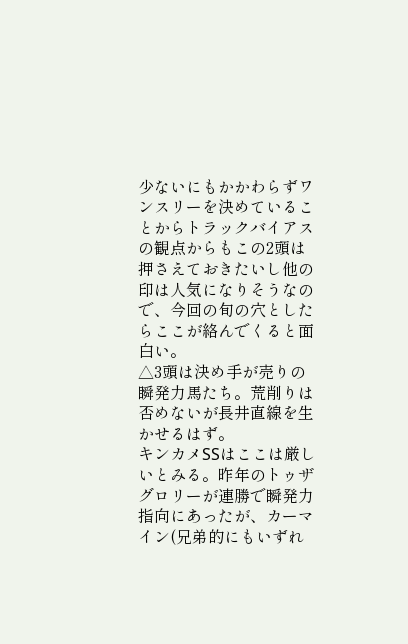少ないにもかかわらずワンスリーを決めていることからトラックバイアスの観点からもこの2頭は押さえておきたいし他の印は人気になりそうなので、今回の旬の穴としたらここが絡んでくると面白い。
△3頭は決め手が売りの瞬発力馬たち。荒削りは否めないが長井直線を生かせるはず。
キンカメSSはここは厳しいとみる。昨年のトゥザグロリーが連勝で瞬発力指向にあったが、カーマイン(兄弟的にもいずれ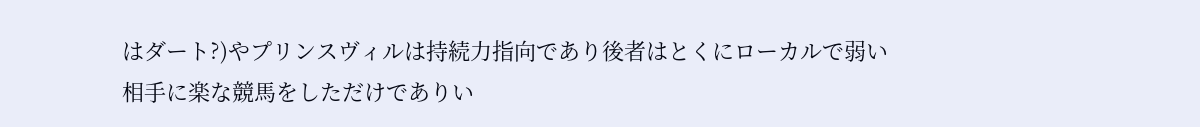はダート?)やプリンスヴィルは持続力指向であり後者はとくにローカルで弱い相手に楽な競馬をしただけでありい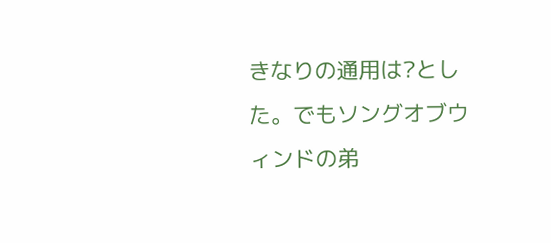きなりの通用は?とした。でもソングオブウィンドの弟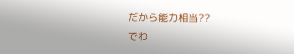だから能力相当??
でわ